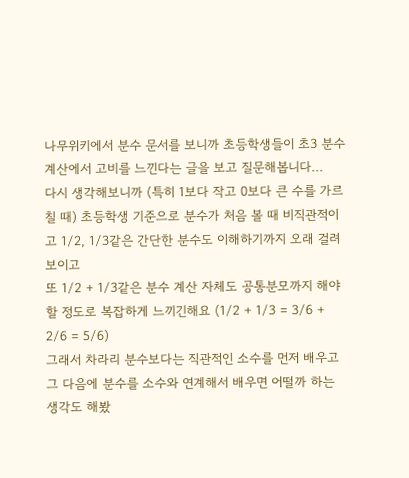나무위키에서 분수 문서를 보니까 초등학생들이 초3 분수 계산에서 고비를 느낀다는 글을 보고 질문해봅니다...
다시 생각해보니까 (특히 1보다 작고 0보다 큰 수를 가르칠 때) 초등학생 기준으로 분수가 처음 볼 때 비직관적이고 1/2, 1/3같은 간단한 분수도 이해하기까지 오래 걸려보이고
또 1/2 + 1/3같은 분수 계산 자체도 공통분모까지 해야 할 정도로 복잡하게 느끼긴해요 (1/2 + 1/3 = 3/6 + 2/6 = 5/6)
그래서 차라리 분수보다는 직관적인 소수를 먼저 배우고 그 다음에 분수를 소수와 연계해서 배우면 어떨까 하는 생각도 해봤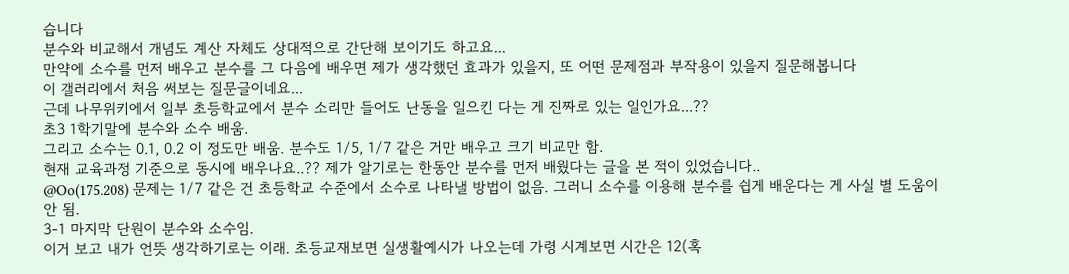습니다
분수와 비교해서 개념도 계산 자체도 상대적으로 간단해 보이기도 하고요...
만약에 소수를 먼저 배우고 분수를 그 다음에 배우면 제가 생각했던 효과가 있을지, 또 어떤 문제점과 부작용이 있을지 질문해봅니다
이 갤러리에서 처음 써보는 질문글이네요...
근데 나무위키에서 일부 초등학교에서 분수 소리만 들어도 난동을 일으킨 다는 게 진짜로 있는 일인가요...??
초3 1학기말에 분수와 소수 배움.
그리고 소수는 0.1, 0.2 이 정도만 배움. 분수도 1/5, 1/7 같은 거만 배우고 크기 비교만 함.
현재 교육과정 기준으로 동시에 배우나요..?? 제가 알기로는 한동안 분수를 먼저 배웠다는 글을 본 적이 있었습니다..
@Oo(175.208) 문제는 1/7 같은 건 초등학교 수준에서 소수로 나타낼 방법이 없음. 그러니 소수를 이용해 분수를 쉽게 배운다는 게 사실 별 도움이 안 됨.
3-1 마지막 단원이 분수와 소수임.
이거 보고 내가 언뜻 생각하기로는 이래. 초등교재보면 실생활예시가 나오는데 가령 시계보면 시간은 12(혹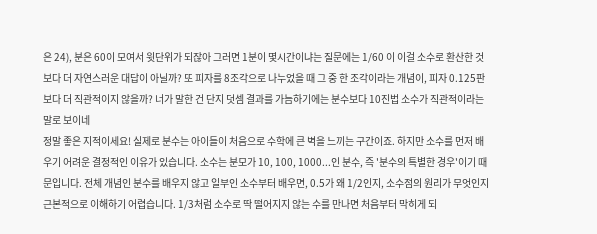은 24), 분은 60이 모여서 윗단위가 되잖아 그러면 1분이 몇시간이냐는 질문에는 1/60 이 이걸 소수로 환산한 것보다 더 자연스러운 대답이 아닐까? 또 피자를 8조각으로 나누었을 때 그 중 한 조각이라는 개념이, 피자 0.125판보다 더 직관적이지 않을까? 너가 말한 건 단지 덧셈 결과를 가늠하기에는 분수보다 10진법 소수가 직관적이라는 말로 보이네
정말 좋은 지적이세요! 실제로 분수는 아이들이 처음으로 수학에 큰 벽을 느끼는 구간이죠. 하지만 소수를 먼저 배우기 어려운 결정적인 이유가 있습니다. 소수는 분모가 10, 100, 1000...인 분수, 즉 '분수의 특별한 경우'이기 때문입니다. 전체 개념인 분수를 배우지 않고 일부인 소수부터 배우면, 0.5가 왜 1/2인지, 소수점의 원리가 무엇인지 근본적으로 이해하기 어렵습니다. 1/3처럼 소수로 딱 떨어지지 않는 수를 만나면 처음부터 막히게 되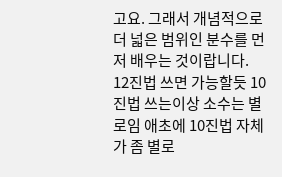고요. 그래서 개념적으로 더 넓은 범위인 분수를 먼저 배우는 것이랍니다.
12진법 쓰면 가능할듯 10진법 쓰는이상 소수는 별로임 애초에 10진법 자체가 좀 별로